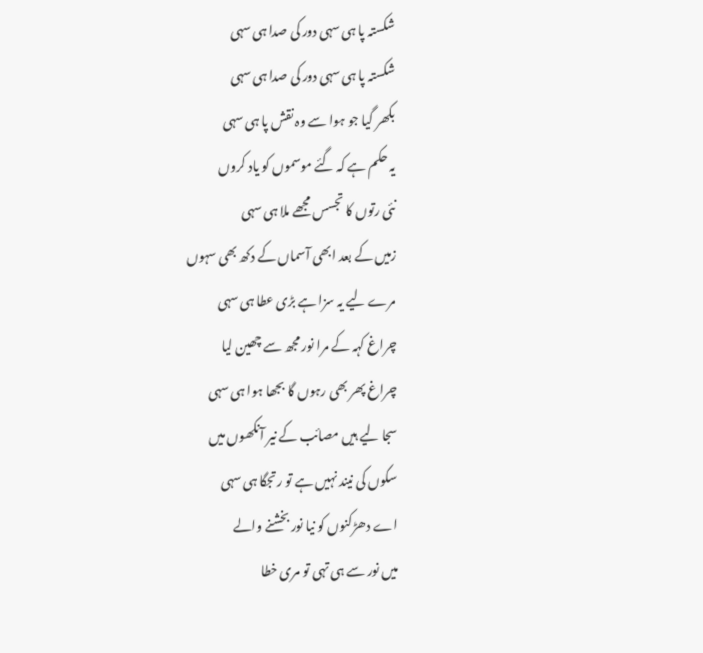شکستہ پا ہی سہی دور کی صدا ہی سہی
شکستہ پا ہی سہی دور کی صدا ہی سہی
بکھر گیا جو ہوا سے وہ نقش پا ہی سہی
یہ حکم ہے کہ گئے موسموں کو یاد کروں
نئی رتوں کا تجسس مجھے ملا ہی سہی
زمیں کے بعد ابھی آسماں کے دکھ بھی سہوں
مرے لیے یہ سزا ہے بڑی عطا ہی سہی
چراغ کہہ کے مرا نور مجھ سے چھین لیا
چراغ پھر بھی رہوں گا بجھا ہوا ہی سہی
سجا لیے ہیں مصائب کے نیر آنکھوں میں
سکوں کی نیند نہیں ہے تو رتجگا ہی سہی
اے دھڑکنوں کو نیا نور بخشنے والے
میں نور سے ہی تہی تو مری خطا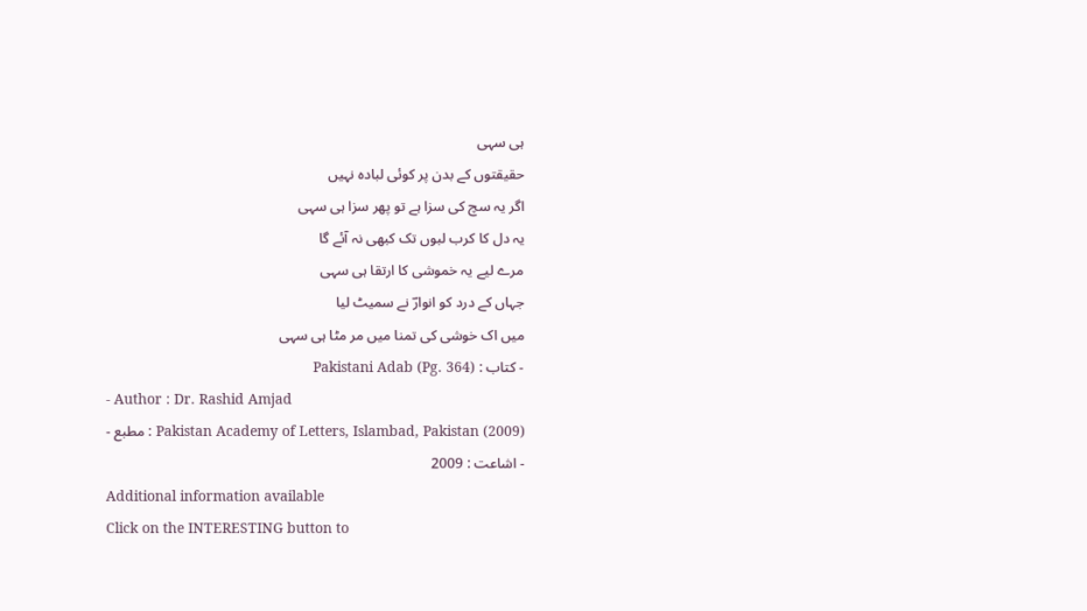ہی سہی
حقیقتوں کے بدن پر کوئی لبادہ نہیں
اگر یہ سچ کی سزا ہے تو پھر سزا ہی سہی
یہ دل کا کرب لبوں تک کبھی نہ آئے گا
مرے لیے یہ خموشی کا ارتقا ہی سہی
جہاں کے درد کو انوارؔ نے سمیٹ لیا
میں اک خوشی کی تمنا میں مر مٹا ہی سہی
- کتاب : Pakistani Adab (Pg. 364)
- Author : Dr. Rashid Amjad
- مطبع : Pakistan Academy of Letters, Islambad, Pakistan (2009)
- اشاعت : 2009
Additional information available
Click on the INTERESTING button to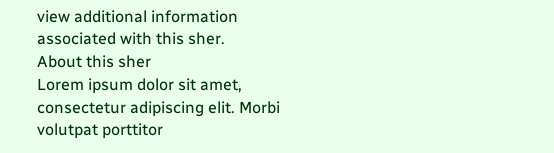view additional information associated with this sher.
About this sher
Lorem ipsum dolor sit amet, consectetur adipiscing elit. Morbi volutpat porttitor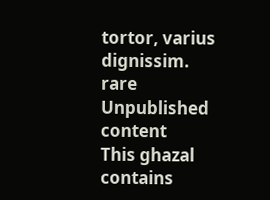tortor, varius dignissim.
rare Unpublished content
This ghazal contains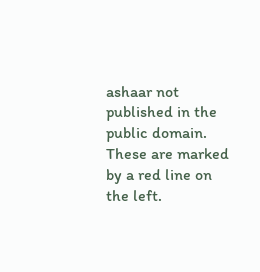ashaar not published in the public domain. These are marked by a red line on the left.